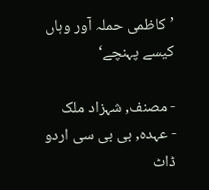’کاظمی حملہ آور وہاں کیسے پہنچے‘

- مصنف, شہزاد ملک
- عہدہ, بی بی سی اردو ڈاٹ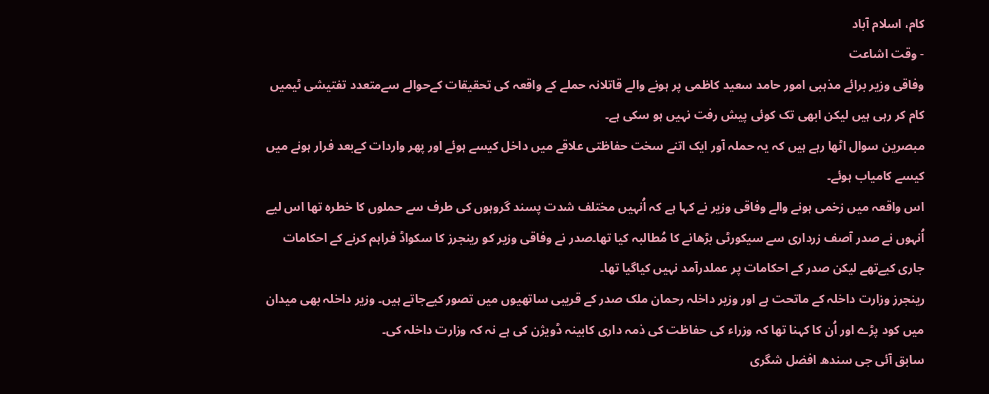کام، اسلام آباد
- وقت اشاعت
وفاقی وزیر برائے مذہبی امور حامد سعید کاظمی پر ہونے والے قاتلانہ حملے کے واقعہ کی تحقیقات کےحوالے سےمتعدد تفتیشی ٹیمیں کام کر رہی ہیں لیکن ابھی تک کوئی پیش رفت نہیں ہو سکی ہے۔
مبصرین سوال اٹھا رہے ہیں کہ یہ حملہ آور ایک اتنے سخت حفاظتی علاقے میں داخل کیسے ہوئے اور پھر واردات کےبعد فرار ہونے میں کیسے کامیاب ہوئے۔
اس واقعہ میں زخمی ہونے والے وفاقی وزیر نے کہا ہے کہ اُنہیں مختلف شدت پسند گروہوں کی طرف سے حملوں کا خطرہ تھا اس لیے اُنہوں نے صدر آصف زرداری سے سیکورٹی بڑھانے کا مُطالبہ کیا تھا۔صدر نے وفاقی وزیر کو رینجرز کا سکواڈ فراہم کرنے کے احکامات جاری کیےتھے لیکن صدر کے احکامات پر عملدرآمد نہیں کیاگیا تھا۔
رینجرز وزارت داخلہ کے ماتحت ہے اور وزیر داخلہ رحمان ملک صدر کے قریبی ساتھیوں میں تصور کیےجاتے ہیں۔ وزیر داخلہ بھی میدان میں کود پڑے اور اُن کا کہنا تھا کہ وزراء کی حفاظت کی ذمہ داری کابینہ ڈویژن کی ہے نہ کہ وزارت داخلہ کی۔
سابق آئی جی سندھ افضل شگری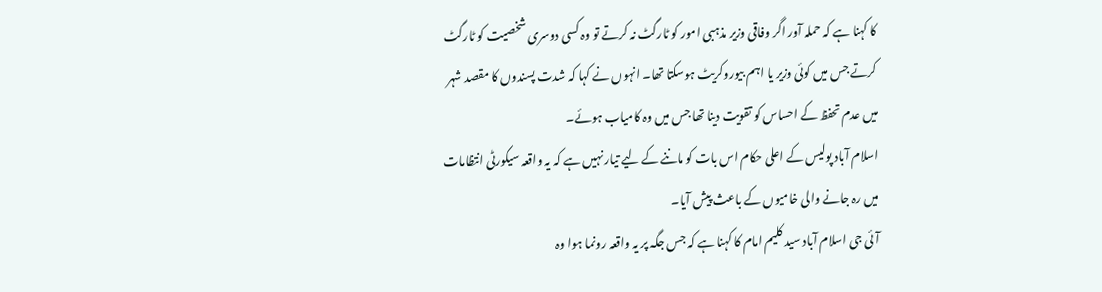کا کہنا ہے کہ حملہ آور اگر وفاقی وزیر مذہبی امور کو ٹارگٹ نہ کرتے تو وہ کسی دوسری شخصیت کو ٹارگٹ کرتے جس میں کوئی وزیر یا اہم بیوروکریٹ ہوسکتا تھا۔ انہوں نے کہا کہ شدت پسندوں کا مقصد شہر میں عدم تحفظ کے احساس کو تقویت دینا تھا جس میں وہ کامیاب ہوئے۔
اسلام آباد پولیس کے اعلی حکام اس بات کو ماننے کے لیے تیار نہیں ہے کہ یہ واقعہ سیکورٹی انتظامات میں رہ جانے والی خامیوں کے باعث پیش آیا۔
آئی جی اسلام آباد سید کلیم امام کا کہنا ہے کہ جس جگہ پر یہ واقعہ رونما ہوا وہ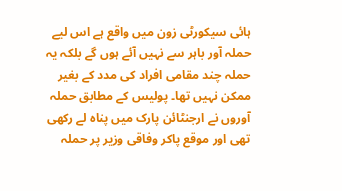ہائی سیکورٹی زون میں واقع ہے اس لیے حملہ آور باہر سے نہیں آئے ہوں گے بلکہ یہ حملہ چند مقامی افراد کی مدد کے بغیر ممکن نہیں تھا۔ پولیس کے مطابق حملہ آوروں نے ارجنٹائن پارک میں پناہ لے رکھی تھی اور موقع پاکر وفاقی وزیر پر حملہ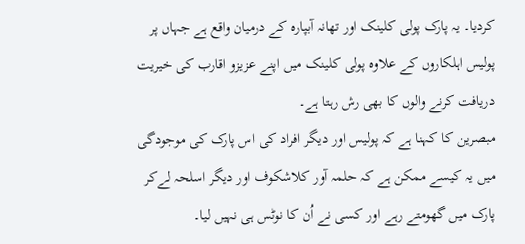کردیا۔ یہ پارک پولی کلینک اور تھانہ آبپارہ کے درمیان واقع ہے جہاں پر پولیس اہلکاروں کے علاوہ پولی کلینک میں اپنے عزیزو اقارب کی خیریت دریافت کرنے والوں کا بھی رش رہتا ہے۔
مبصرین کا کہنا ہے کہ پولیس اور دیگر افراد کی اس پارک کی موجودگی میں یہ کیسے ممکن ہے کہ حلمہ آور کلاشکوف اور دیگر اسلحہ لےکر پارک میں گھومتے رہے اور کسی نے اُن کا نوٹس ہی نہیں لیا۔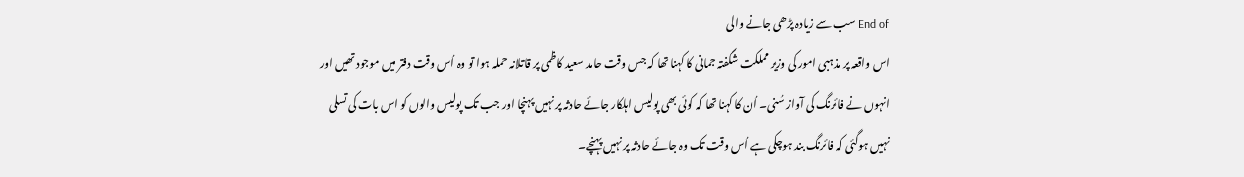End of سب سے زیادہ پڑھی جانے والی
اس واقعہ پر مذہبی امور کی وزیر مملکت شگفتہ جمانی کا کہنا تھا کہ جس وقت حامد سعید کاظمی پر قاتلانہ حملہ ہوا تو وہ اُس وقت دفتر میں موجود تھیں اور انہوں نے فائرنگ کی آواز سُنی۔ اُن کا کہنا تھا کہ کوئی بھی پولیس اہلکار جائے حادثہ پر نہیں پہنچا اور جب تک پولیس والوں کو اس بات کی تسلی نہیں ہوگئی کہ فائرنگ بند ہوچکی ہے اُس وقت تک وہ جائے حادثہ پر نہیں پہنچے۔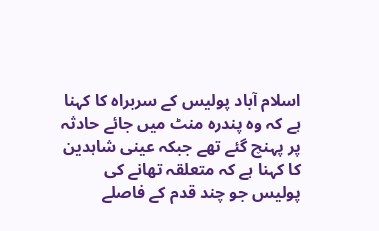اسلام آباد پولیس کے سربراہ کا کہنا ہے کہ وہ پندرہ منٹ میں جائے حادثہ پر پہنچ گئے تھے جبکہ عینی شاہدین کا کہنا ہے کہ متعلقہ تھانے کی پولیس جو چند قدم کے فاصلے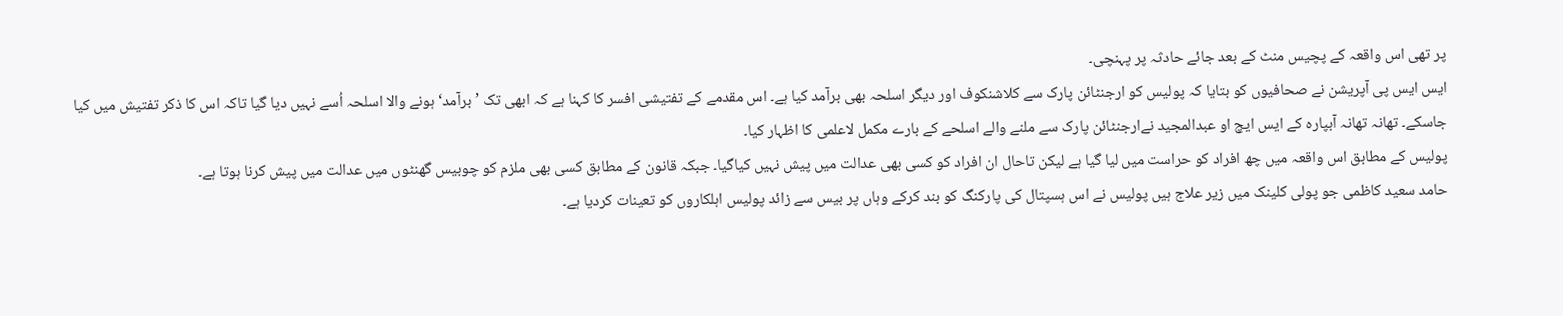پر تھی اس واقعہ کے پچیس منٹ کے بعد جائے حادثہ پر پہنچی۔
ایس ایس پی آپریشن نے صحافیوں کو بتایا کہ پولیس کو ارجنٹائن پارک سے کلاشنکوف اور دیگر اسلحہ بھی برآمد کیا ہے۔ اس مقدمے کے تفتیشی افسر کا کہنا ہے کہ ابھی تک ’برآمد‘ ہونے والا اسلحہ اُسے نہیں دیا گیا تاکہ اس کا ذکر تفتیش میں کیا جاسکے۔ تھانہ تھانہ آبپارہ کے ایس ایچ او عبدالمجید نےارجنٹائن پارک سے ملنے والے اسلحے کے بارے مکمل لاعلمی کا اظہار کیا۔
پولیس کے مطابق اس واقعہ میں چھ افراد کو حراست میں لیا گیا ہے لیکن تاحال ان افراد کو کسی بھی عدالت میں پیش نہیں کیاگیا۔ جبکہ قانون کے مطابق کسی بھی ملزم کو چوبیس گھنٹوں میں عدالت میں پیش کرنا ہوتا ہے۔
حامد سعید کاظمی جو پولی کلینک میں زیر علاج ہیں پولیس نے اس ہسپتال کی پارکنگ کو بند کرکے وہاں پر بیس سے زائد پولیس اہلکاروں کو تعینات کردیا ہے۔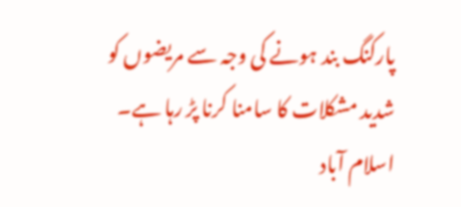پارکنگ بند ہونے کی وجہ سے مریضوں کو شدید مشکلات کا سامنا کرنا پڑ رہا ہے۔
اسلام آباد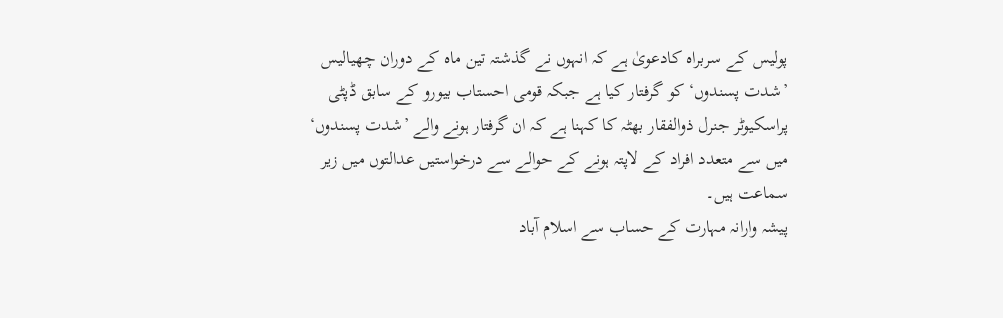پولیس کے سربراہ کادعویٰ ہے کہ انہوں نے گذشتہ تین ماہ کے دوران چھیالیس ’شدت پسندوں‘ کو گرفتار کیا ہے جبکہ قومی احستاب بیورو کے سابق ڈپٹی پراسکیوٹر جنرل ذوالفقار بھٹہ کا کہنا ہے کہ ان گرفتار ہونے والے ’شدت پسندوں‘ میں سے متعدد افراد کے لاپتہ ہونے کے حوالے سے درخواستیں عدالتوں میں زیر سماعت ہیں۔
پیشہ وارانہ مہارت کے حساب سے اسلام آباد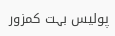پولیس بہت کمزور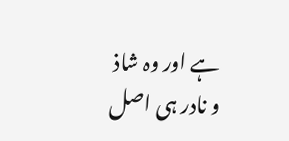ہے اور وہ شاذ و نادر ہی اصل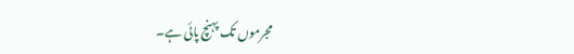مجرموں تک پہنچ پائی ہے۔